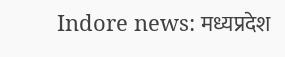Indore news: मध्यप्रदेश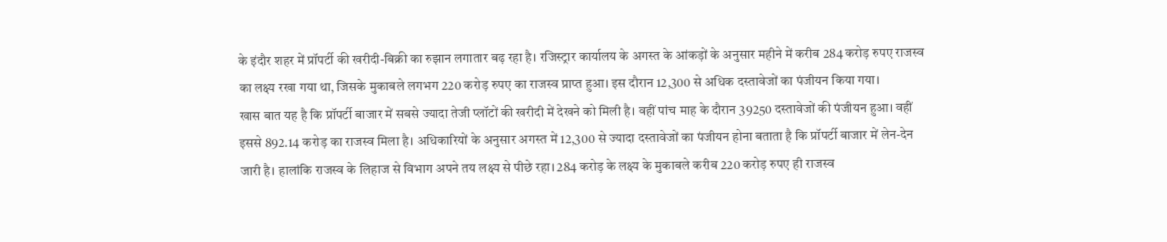के इंदौर शहर में प्रॉपर्टी की खरीदी-बिक्री का रुझान लगातार बढ़ रहा है। रजिस्ट्रार कार्यालय के अगस्त के आंकड़ों के अनुसार महीने में करीब 284 करोड़ रुपए राजस्व का लक्ष्य रखा गया था, जिसके मुकाबले लगभग 220 करोड़ रुपए का राजस्व प्राप्त हुआ। इस दौरान 12,300 से अधिक दस्तावेजों का पंजीयन किया गया।
खास बात यह है कि प्रॉपर्टी बाजार में सबसे ज्यादा तेजी प्लॉटों की खरीदी में देखने को मिली है। वहीं पांच माह के दौरान 39250 दस्तावेजों की पंजीयन हुआ। वहीं इससे 892.14 करोड़ का राजस्व मिला है। अधिकारियों के अनुसार अगस्त में 12,300 से ज्यादा दस्तावेजों का पंजीयन होना बताता है कि प्रॉपर्टी बाजार में लेन-देन जारी है। हालांकि राजस्व के लिहाज से विभाग अपने तय लक्ष्य से पीछे रहा। 284 करोड़ के लक्ष्य के मुकाबले करीब 220 करोड़ रुपए ही राजस्व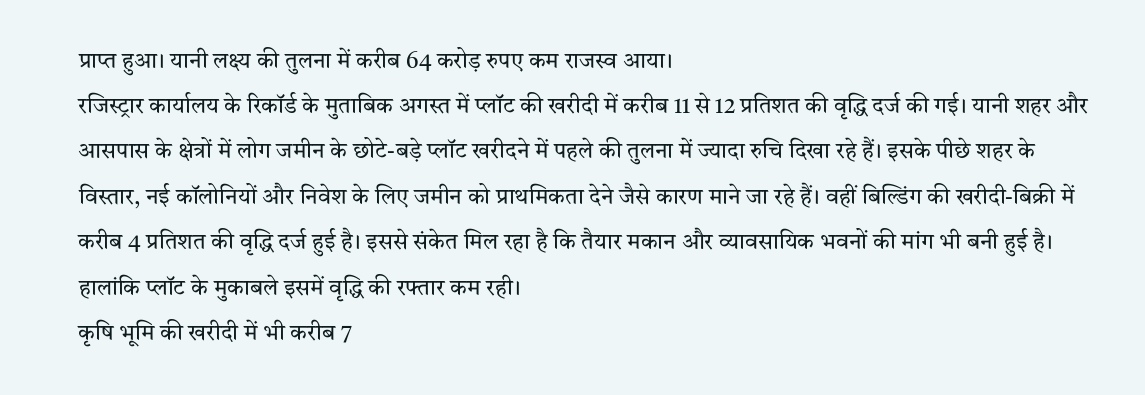प्राप्त हुआ। यानी लक्ष्य की तुलना में करीब 64 करोड़ रुपए कम राजस्व आया।
रजिस्ट्रार कार्यालय के रिकॉर्ड के मुताबिक अगस्त में प्लॉट की खरीदी में करीब 11 से 12 प्रतिशत की वृद्धि दर्ज की गई। यानी शहर और आसपास के क्षेत्रों में लोग जमीन के छोटे-बड़े प्लॉट खरीदने में पहले की तुलना में ज्यादा रुचि दिखा रहे हैं। इसके पीछे शहर के विस्तार, नई कॉलोनियों और निवेश के लिए जमीन को प्राथमिकता देने जैसे कारण माने जा रहे हैं। वहीं बिल्डिंग की खरीदी-बिक्री में करीब 4 प्रतिशत की वृद्धि दर्ज हुई है। इससे संकेत मिल रहा है कि तैयार मकान और व्यावसायिक भवनों की मांग भी बनी हुई है। हालांकि प्लॉट के मुकाबले इसमें वृद्धि की रफ्तार कम रही।
कृषि भूमि की खरीदी में भी करीब 7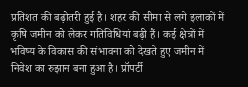प्रतिशत की बढ़ोतरी हुई है। शहर की सीमा से लगे इलाकों में कृषि जमीन को लेकर गतिविधियां बढ़ी हैं। कई क्षेत्रों में भविष्य के विकास की संभावना को देखते हुए जमीन में निवेश का रुझान बना हुआ है। प्रॉपर्टी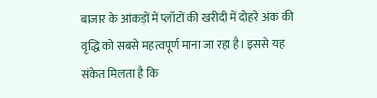बाजार के आंकड़ों में प्लॉटों की खरीदी में दोहरे अंक की वृद्धि को सबसे महत्वपूर्ण माना जा रहा है। इससे यह संकेत मिलता है कि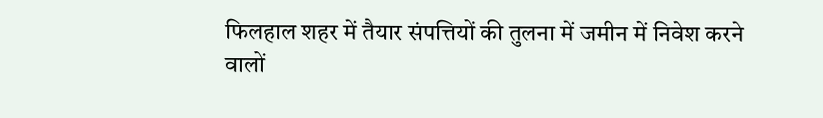फिलहाल शहर में तैयार संपत्तियों की तुलना में जमीन में निवेश करने वालों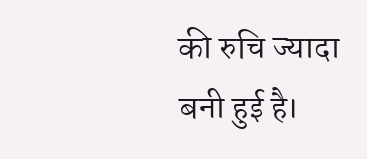की रुचि ज्यादा बनी हुई है।